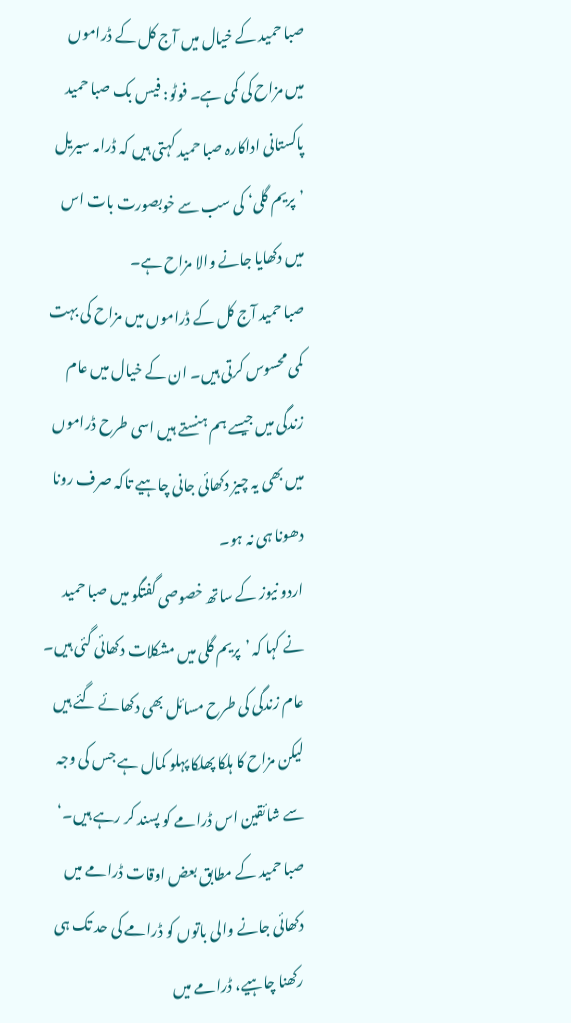صبا حمید کے خیال میں آج کل کے ڈراموں میں مزاح کی کمی ہے۔ فوٹو: فیس بک صبا حمید
پاکستانی اداکارہ صبا حمید کہتی ہیں کہ ڈرامہ سیریل ’پریم گلی‘ کی سب سے خوبصورت بات اس میں دکھایا جانے والا مزاح ہے۔
صبا حمید آج کل کے ڈراموں میں مزاح کی بہت کمی محسوس کرتی ہیں۔ ان کے خیال میں عام زندگی میں جیسے ہم ہنستے ہیں اسی طرح ڈراموں میں بھی یہ چیز دکھائی جانی چاہیے تاکہ صرف رونا دھونا ہی نہ ہو۔
اردو نیوز کے ساتھ خصوصی گفتگو میں صبا حمید نے کہا کہ ’پریم گلی میں مشکلات دکھائی گئی ہیں۔ عام زندگی کی طرح مسائل بھی دکھائے گئے ہیں لیکن مزاح کا ہلکا پھلکا پہلو کمال ہے جس کی وجہ سے شائقین اس ڈرامے کو پسند کر رہے ہیں۔‘
صبا حمید کے مطابق بعض اوقات ڈرامے میں دکھائی جانے والی باتوں کو ڈرامے کی حد تک ہی رکھنا چاہیے، ڈرامے میں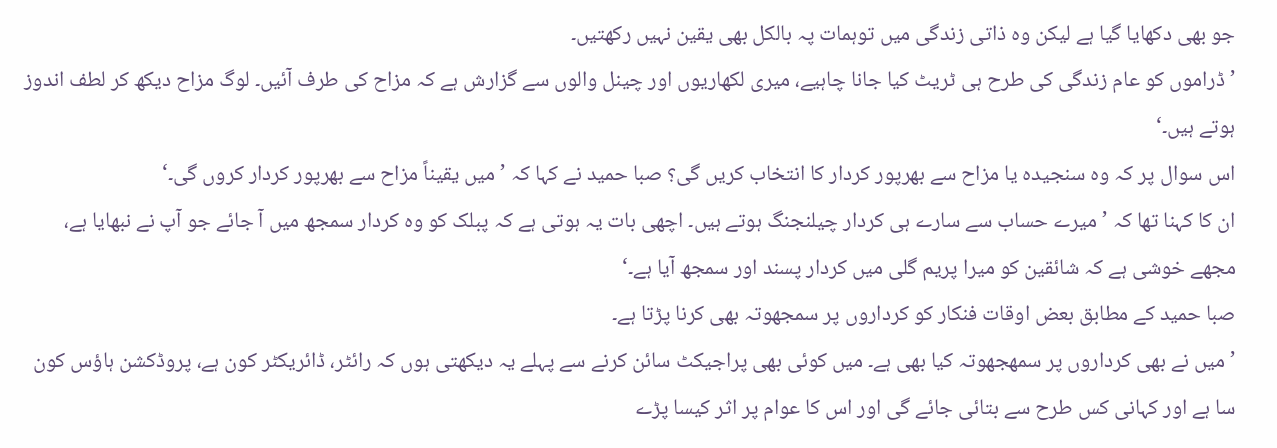جو بھی دکھایا گیا ہے لیکن وہ ذاتی زندگی میں توہمات پہ بالکل بھی یقین نہیں رکھتیں۔
’ڈراموں کو عام زندگی کی طرح ہی ٹریٹ کیا جانا چاہیے، میری لکھاریوں اور چینل والوں سے گزارش ہے کہ مزاح کی طرف آئیں۔ لوگ مزاح دیکھ کر لطف اندوز ہوتے ہیں۔‘
اس سوال پر کہ وہ سنجیدہ یا مزاح سے بھرپور کردار کا انتخاب کریں گی؟ صبا حمید نے کہا کہ ’میں یقیناً مزاح سے بھرپور کردار کروں گی۔‘
ان کا کہنا تھا کہ ’میرے حساب سے سارے ہی کردار چیلنجنگ ہوتے ہیں۔ اچھی بات یہ ہوتی ہے کہ پبلک کو وہ کردار سمجھ میں آ جائے جو آپ نے نبھایا ہے، مجھے خوشی ہے کہ شائقین کو میرا پریم گلی میں کردار پسند اور سمجھ آیا ہے۔‘
صبا حمید کے مطابق بعض اوقات فنکار کو کرداروں پر سمجھوتہ بھی کرنا پڑتا ہے۔
’میں نے بھی کرداروں پر سمھجھوتہ کیا بھی ہے۔ میں کوئی بھی پراجیکٹ سائن کرنے سے پہلے یہ دیکھتی ہوں کہ رائٹر، ڈائریکٹر کون ہے، پروڈکشن ہاؤس کون سا ہے اور کہانی کس طرح سے بتائی جائے گی اور اس کا عوام پر اثر کیسا پڑے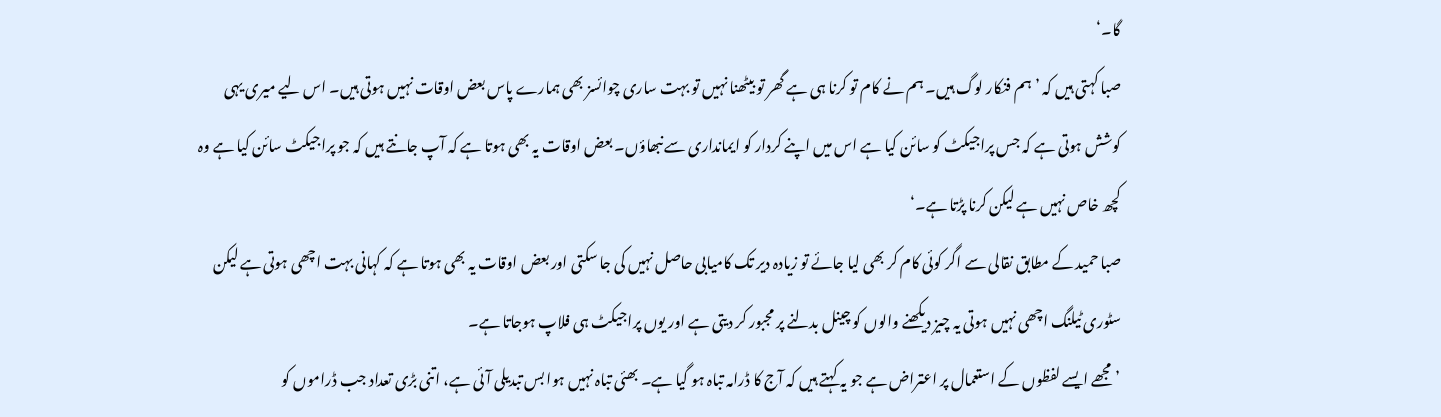گا۔‘
صبا کہتی ہیں کہ ’ہم فنکار لوگ ہیں۔ ہم نے کام تو کرنا ہی ہے گھر تو بیٹھنا نہیں تو بہت ساری چوائسز بھی ہمارے پاس بعض اوقات نہیں ہوتی ہیں۔ اس لیے میری یہی کوشش ہوتی ہے کہ جس پراجیکٹ کو سائن کیا ہے اس میں اپنے کردار کو ایمانداری سے نبھاؤں۔ بعض اوقات یہ بھی ہوتا ہے کہ آپ جانتے ہیں کہ جو پراجیکٹ سائن کیا ہے وہ کچھ خاص نہیں ہے لیکن کرنا پڑتا ہے۔‘
صبا حمید کے مطابق نقالی سے اگر کوئی کام کر بھی لیا جائے تو زیادہ دیر تک کامیابی حاصل نہیں کی جا سکتی اور بعض اوقات یہ بھی ہوتا ہے کہ کہانی بہت اچھی ہوتی ہے لیکن سٹوری ٹیلنگ اچھی نہیں ہوتی یہ چیز دیکھنے والوں کو چینل بدلنے پر مجبور کر دیتی ہے اور یوں پراجیکٹ ہی فلاپ ہوجاتا ہے۔
’مجھے ایسے لفظوں کے استعمال پر اعتراض ہے جو یہ کہتے ہیں کہ آج کا ڈرامہ تباہ ہو گیا ہے۔ بھئی تباہ نہیں ہوا بس تبدیلی آئی ہے، اتنی بڑی تعداد جب ڈراموں کو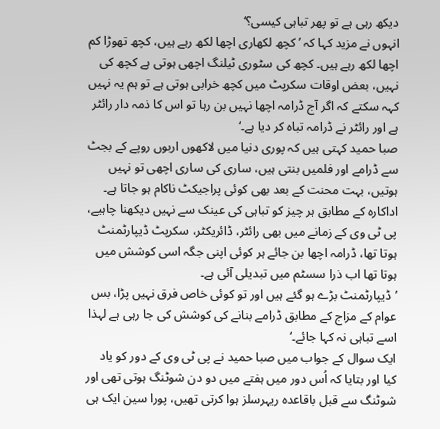دیکھ رہی ہے تو پھر تباہی کیسی؟‘
انہوں نے مزید کہا کہ ’کچھ لکھاری اچھا لکھ رہے ہیں، کچھ تھوڑا کم اچھا لکھ رہے ہیں۔ کچھ کی سٹوری ٹیلنگ اچھی ہوتی ہے کچھ کی نہیں، بعض اوقات سکرپٹ میں کچھ خرابی ہوتی ہے تو ہم یہ نہیں کہہ سکتے کہ اگر آج ڈرامہ اچھا نہیں بن رہا تو اس کا ذمہ دار رائٹر ہے اور رائٹر نے ڈرامہ تباہ کر دیا ہے۔‘
صبا حمید کہتی ہیں کہ پوری دنیا میں لاکھوں اربوں روپے کے بجٹ سے ڈرامے اور فلمیں بنتی ہیں، ساری کی ساری اچھی تو نہیں ہوتیں، بہت محنت کے بعد بھی کوئی پراجیکٹ ناکام ہو جاتا ہے۔
اداکارہ کے مطابق ہر چیز کو تباہی کی عینک سے نہیں دیکھنا چاہیے، پی ٹی وی کے زمانے میں بھی رائٹر، ڈائریکٹر، سکرپٹ ڈیپارٹمنٹ ہوتا تھا، ڈرامہ اچھا بن جائے ہر کوئی اپنی جگہ اسی کوشش میں ہوتا تھا اب ذرا سسٹم میں تبدیلی آئی ہے۔
’ڈیپارٹمنٹ بڑے ہو گئے ہیں اور تو کوئی خاص فرق نہیں پڑا، بس عوام کے مزاج کے مطابق ڈرامے بنانے کی کوشش کی جا رہی ہے لہذا اسے تباہی نہ کہا جائے۔‘
ایک سوال کے جواب میں صبا حمید نے پی ٹی وی کے دور کو یاد کیا اور بتایا کہ اُس دور میں ہفتے میں دو دن شوٹنگ ہوتی تھی اور شوٹنگ سے قبل باقاعدہ ریہرسلز ہوا کرتی تھیں، پورا سین ایک ہی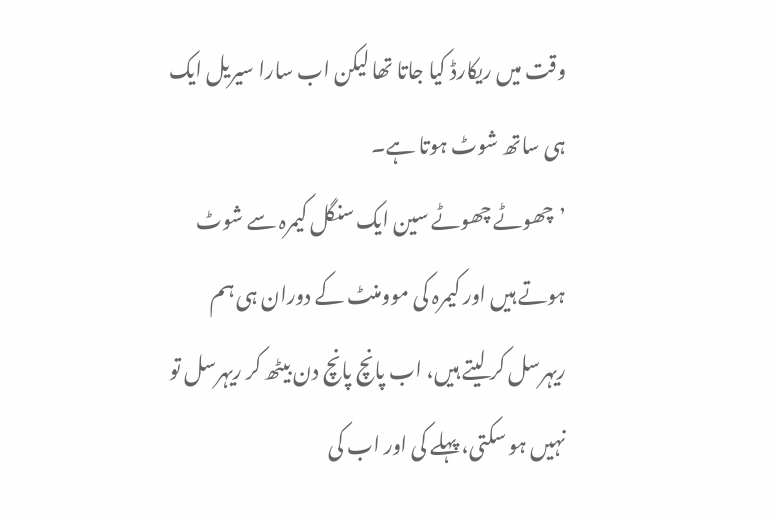وقت میں ریکارڈ کیا جاتا تھا لیکن اب سارا سیریل ایک ہی ساتھ شوٹ ہوتا ہے۔
’چھوٹے چھوٹے سین ایک سنگل کیمرہ سے شوٹ ہوتے ہیں اور کیمرہ کی موومنٹ کے دوران ہی ہم ریہرسل کر لیتے ہیں، اب پانچ پانچ دن بیٹھ کر ریہرسل تو نہیں ہو سکتی، پہلے کی اور اب کی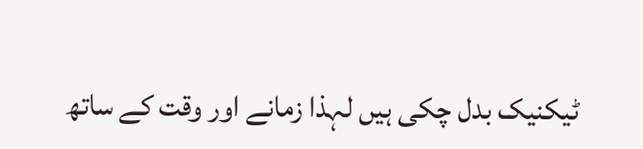ٹیکنیک بدل چکی ہیں لہذا زمانے اور وقت کے ساتھ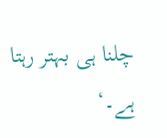چلنا ہی بہتر رہتا ہے۔‘